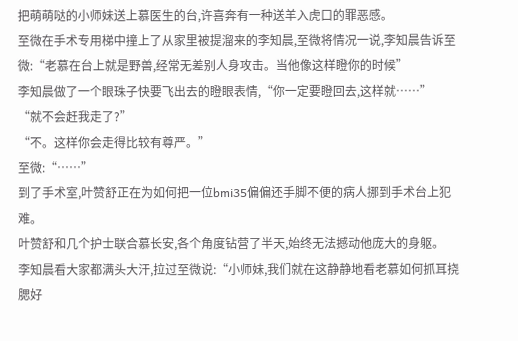把萌萌哒的小师妹送上慕医生的台,许喜奔有一种送羊入虎口的罪恶感。
至微在手术专用梯中撞上了从家里被提溜来的李知晨,至微将情况一说,李知晨告诉至微:“老慕在台上就是野兽,经常无差别人身攻击。当他像这样瞪你的时候”
李知晨做了一个眼珠子快要飞出去的瞪眼表情,“你一定要瞪回去,这样就……”
“就不会赶我走了?”
“不。这样你会走得比较有尊严。”
至微:“……”
到了手术室,叶赞舒正在为如何把一位bmi35偏偏还手脚不便的病人挪到手术台上犯难。
叶赞舒和几个护士联合慕长安,各个角度钻营了半天,始终无法撼动他庞大的身躯。
李知晨看大家都满头大汗,拉过至微说:“小师妹,我们就在这静静地看老慕如何抓耳挠腮好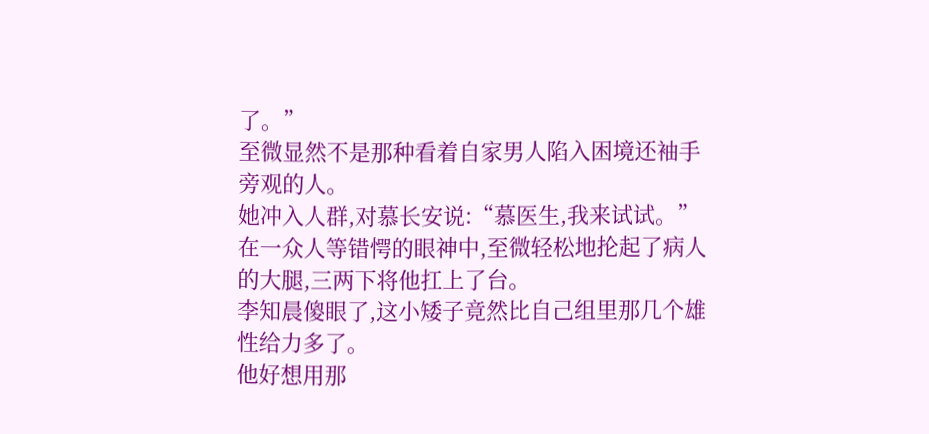了。”
至微显然不是那种看着自家男人陷入困境还袖手旁观的人。
她冲入人群,对慕长安说:“慕医生,我来试试。”
在一众人等错愕的眼神中,至微轻松地抡起了病人的大腿,三两下将他扛上了台。
李知晨傻眼了,这小矮子竟然比自己组里那几个雄性给力多了。
他好想用那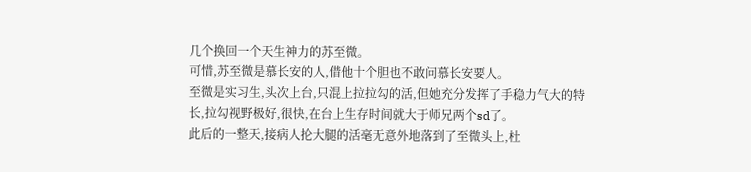几个换回一个天生神力的苏至微。
可惜,苏至微是慕长安的人,借他十个胆也不敢问慕长安要人。
至微是实习生,头次上台,只混上拉拉勾的活,但她充分发挥了手稳力气大的特长,拉勾视野极好,很快,在台上生存时间就大于师兄两个sd了。
此后的一整天,接病人抡大腿的活毫无意外地落到了至微头上,杜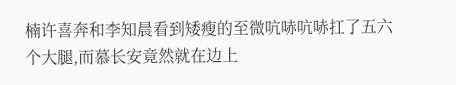楠许喜奔和李知晨看到矮瘦的至微吭哧吭哧扛了五六个大腿,而慕长安竟然就在边上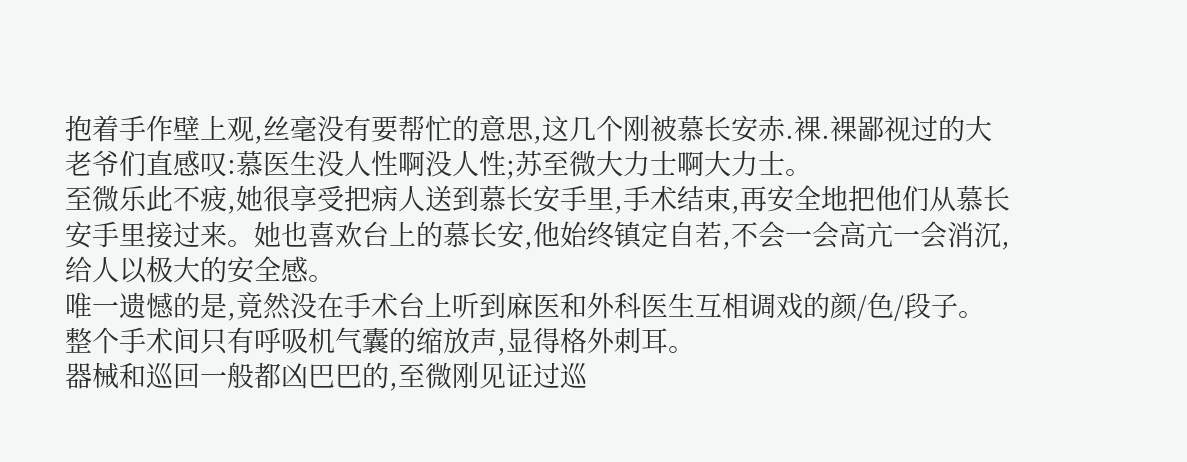抱着手作壁上观,丝毫没有要帮忙的意思,这几个刚被慕长安赤.裸.裸鄙视过的大老爷们直感叹:慕医生没人性啊没人性;苏至微大力士啊大力士。
至微乐此不疲,她很享受把病人送到慕长安手里,手术结束,再安全地把他们从慕长安手里接过来。她也喜欢台上的慕长安,他始终镇定自若,不会一会高亢一会消沉,给人以极大的安全感。
唯一遗憾的是,竟然没在手术台上听到麻医和外科医生互相调戏的颜/色/段子。
整个手术间只有呼吸机气囊的缩放声,显得格外刺耳。
器械和巡回一般都凶巴巴的,至微刚见证过巡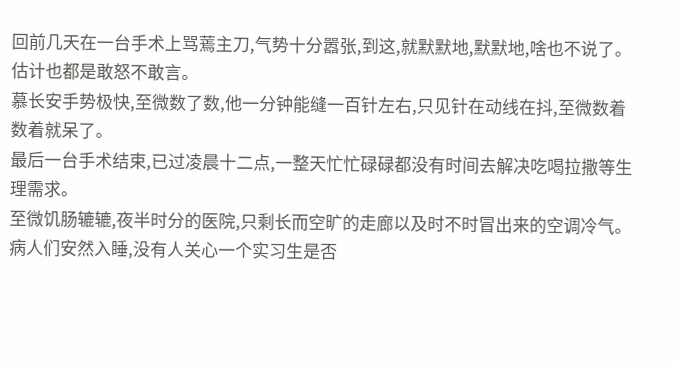回前几天在一台手术上骂蔫主刀,气势十分嚣张,到这,就默默地,默默地,啥也不说了。
估计也都是敢怒不敢言。
慕长安手势极快,至微数了数,他一分钟能缝一百针左右,只见针在动线在抖,至微数着数着就呆了。
最后一台手术结束,已过凌晨十二点,一整天忙忙碌碌都没有时间去解决吃喝拉撒等生理需求。
至微饥肠辘辘,夜半时分的医院,只剩长而空旷的走廊以及时不时冒出来的空调冷气。
病人们安然入睡,没有人关心一个实习生是否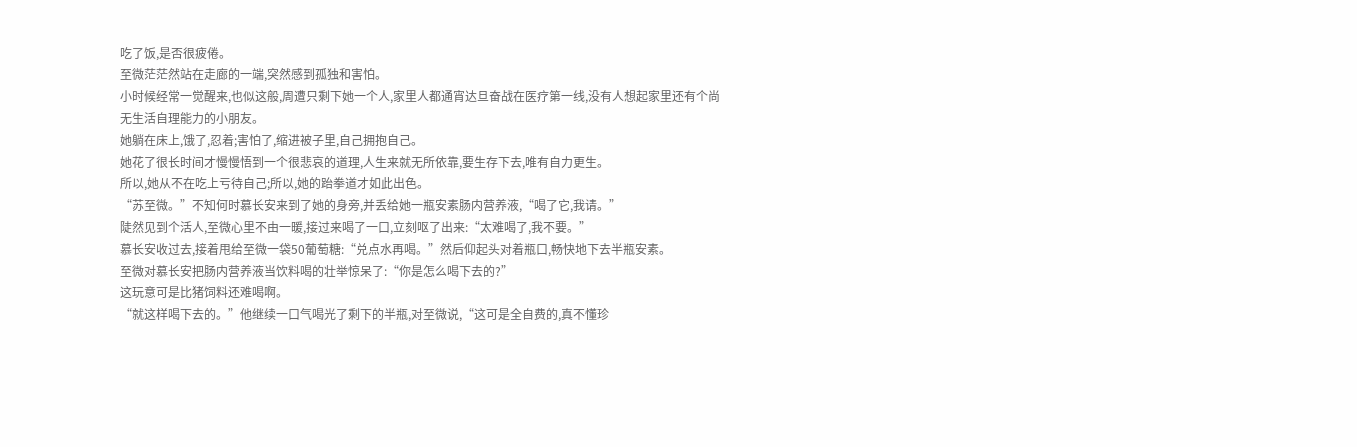吃了饭,是否很疲倦。
至微茫茫然站在走廊的一端,突然感到孤独和害怕。
小时候经常一觉醒来,也似这般,周遭只剩下她一个人,家里人都通宵达旦奋战在医疗第一线,没有人想起家里还有个尚无生活自理能力的小朋友。
她躺在床上,饿了,忍着;害怕了,缩进被子里,自己拥抱自己。
她花了很长时间才慢慢悟到一个很悲哀的道理,人生来就无所依靠,要生存下去,唯有自力更生。
所以,她从不在吃上亏待自己;所以,她的跆拳道才如此出色。
“苏至微。”不知何时慕长安来到了她的身旁,并丢给她一瓶安素肠内营养液,“喝了它,我请。”
陡然见到个活人,至微心里不由一暖,接过来喝了一口,立刻呕了出来:“太难喝了,我不要。”
慕长安收过去,接着甩给至微一袋50葡萄糖:“兑点水再喝。”然后仰起头对着瓶口,畅快地下去半瓶安素。
至微对慕长安把肠内营养液当饮料喝的壮举惊呆了:“你是怎么喝下去的?”
这玩意可是比猪饲料还难喝啊。
“就这样喝下去的。”他继续一口气喝光了剩下的半瓶,对至微说,“这可是全自费的,真不懂珍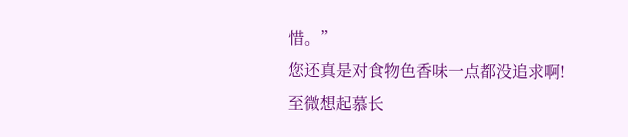惜。”
您还真是对食物色香味一点都没追求啊!
至微想起慕长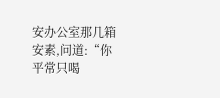安办公室那几箱安素,问道:“你平常只喝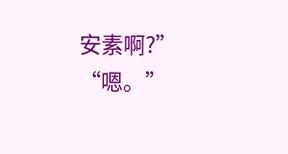安素啊?”
“嗯。”